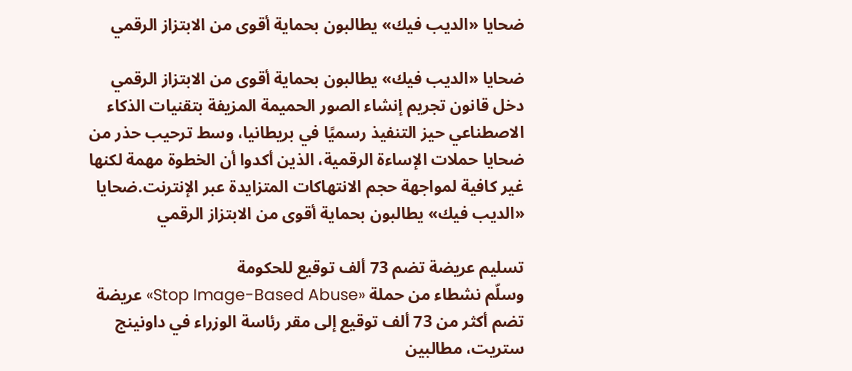ضحايا «الديب فيك» يطالبون بحماية أقوى من الابتزاز الرقمي

ضحايا «الديب فيك» يطالبون بحماية أقوى من الابتزاز الرقمي
دخل قانون تجريم إنشاء الصور الحميمة المزيفة بتقنيات الذكاء الاصطناعي حيز التنفيذ رسميًا في بريطانيا، وسط ترحيب حذر من ضحايا حملات الإساءة الرقمية، الذين أكدوا أن الخطوة مهمة لكنها غير كافية لمواجهة حجم الانتهاكات المتزايدة عبر الإنترنت.ضحايا «الديب فيك» يطالبون بحماية أقوى من الابتزاز الرقمي

تسليم عريضة تضم 73 ألف توقيع للحكومة
وسلّم نشطاء من حملة «Stop Image-Based Abuse» عريضة تضم أكثر من 73 ألف توقيع إلى مقر رئاسة الوزراء في داونينج ستريت، مطالبين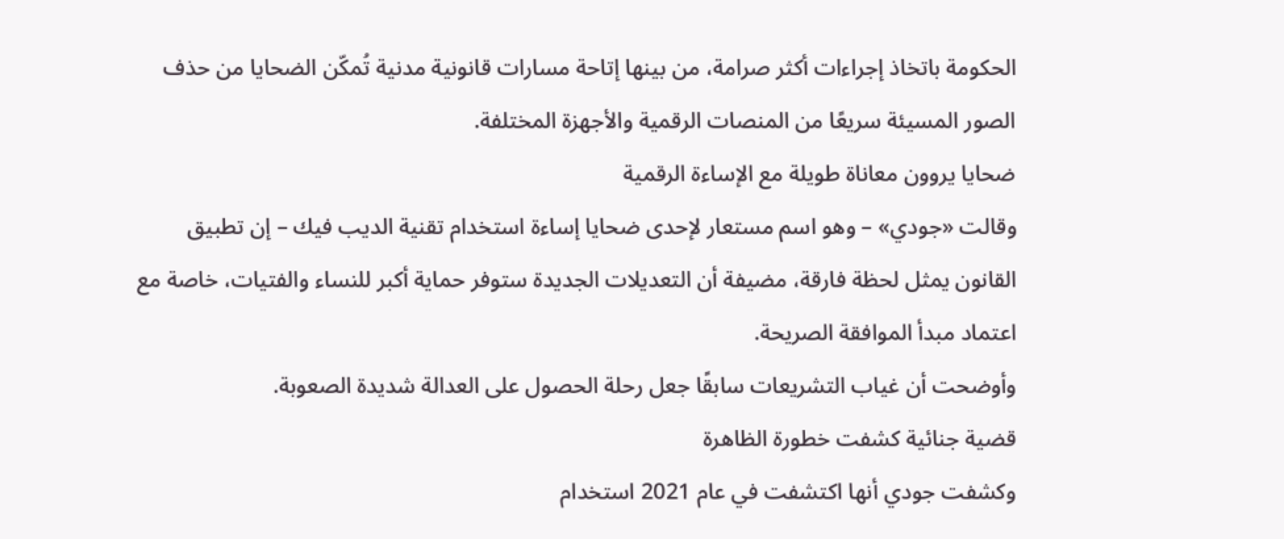الحكومة باتخاذ إجراءات أكثر صرامة، من بينها إتاحة مسارات قانونية مدنية تُمكّن الضحايا من حذف الصور المسيئة سريعًا من المنصات الرقمية والأجهزة المختلفة.
ضحايا يروون معاناة طويلة مع الإساءة الرقمية
وقالت «جودي» – وهو اسم مستعار لإحدى ضحايا إساءة استخدام تقنية الديب فيك – إن تطبيق القانون يمثل لحظة فارقة، مضيفة أن التعديلات الجديدة ستوفر حماية أكبر للنساء والفتيات، خاصة مع اعتماد مبدأ الموافقة الصريحة.
وأوضحت أن غياب التشريعات سابقًا جعل رحلة الحصول على العدالة شديدة الصعوبة.
قضية جنائية كشفت خطورة الظاهرة
وكشفت جودي أنها اكتشفت في عام 2021 استخدام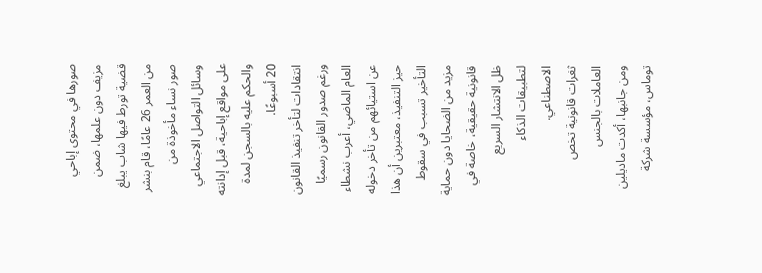صورها في محتوى إباحي مزيف دون علمها، ضمن قضية تورط فيها شاب يبلغ من العمر 26 عامًا، قام بنشر صور نساء مأخوذة من وسائل التواصل الاجتماعي على مواقع إباحية، قبل إدانته والحكم عليه بالسجن لمدة 20 أسبوعًا.
انتقادات لتأخر تنفيذ القانون
ورغم صدور القانون رسميًا العام الماضي، أعرب نشطاء عن استيائهم من تأخر دخوله حيز التنفيذ، معتبرين أن هذا التأخير تسبب في سقوط مزيد من الضحايا دون حماية قانونية حقيقية، خاصة في ظل الانتشار السريع لتطبيقات الذكاء الاصطناعي.
ثغرات قانونية تخص العاملات بالجنس
ومن جانبها، أكدت ماديلين توماس، مؤسسة شركة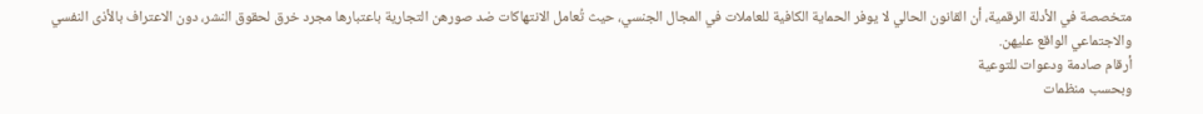متخصصة في الأدلة الرقمية، أن القانون الحالي لا يوفر الحماية الكافية للعاملات في المجال الجنسي، حيث تُعامل الانتهاكات ضد صورهن التجارية باعتبارها مجرد خرق لحقوق النشر، دون الاعتراف بالأذى النفسي والاجتماعي الواقع عليهن.
أرقام صادمة ودعوات للتوعية
وبحسب منظمات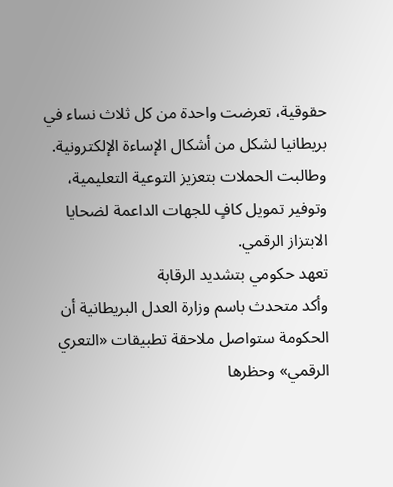حقوقية، تعرضت واحدة من كل ثلاث نساء في بريطانيا لشكل من أشكال الإساءة الإلكترونية.
وطالبت الحملات بتعزيز التوعية التعليمية، وتوفير تمويل كافٍ للجهات الداعمة لضحايا الابتزاز الرقمي.
تعهد حكومي بتشديد الرقابة
وأكد متحدث باسم وزارة العدل البريطانية أن الحكومة ستواصل ملاحقة تطبيقات «التعري الرقمي» وحظرها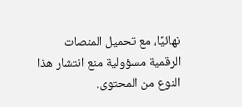نهائيًا، مع تحميل المنصات الرقمية مسؤولية منع انتشار هذا النوع من المحتوى.